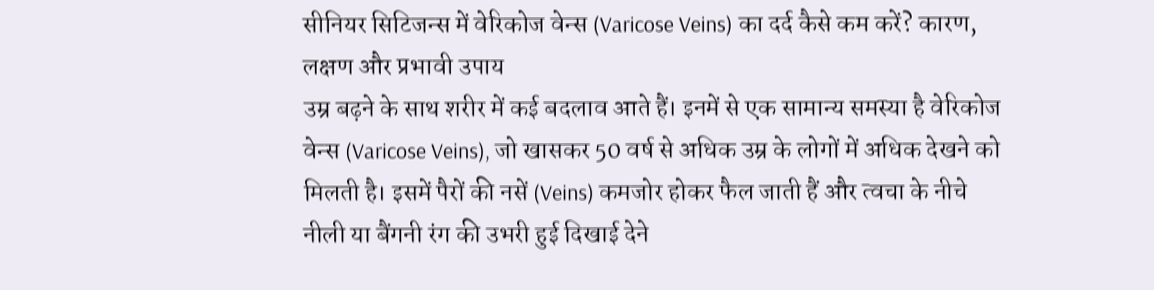सीनियर सिटिजन्स में वेरिकोज वेन्स (Varicose Veins) का दर्द कैसे कम करें? कारण, लक्षण और प्रभावी उपाय
उम्र बढ़ने के साथ शरीर में कई बदलाव आते हैं। इनमें से एक सामान्य समस्या है वेरिकोज वेन्स (Varicose Veins), जो खासकर 50 वर्ष से अधिक उम्र के लोगों में अधिक देखने को मिलती है। इसमें पैरों की नसें (Veins) कमजोर होकर फैल जाती हैं और त्वचा के नीचे नीली या बैंगनी रंग की उभरी हुई दिखाई देने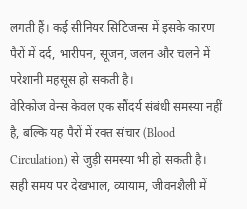लगती हैं। कई सीनियर सिटिजन्स में इसके कारण पैरों में दर्द, भारीपन, सूजन, जलन और चलने में परेशानी महसूस हो सकती है।
वेरिकोज वेन्स केवल एक सौंदर्य संबंधी समस्या नहीं है, बल्कि यह पैरों में रक्त संचार (Blood Circulation) से जुड़ी समस्या भी हो सकती है। सही समय पर देखभाल, व्यायाम, जीवनशैली में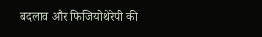बदलाव और फिजियोथेरेपी की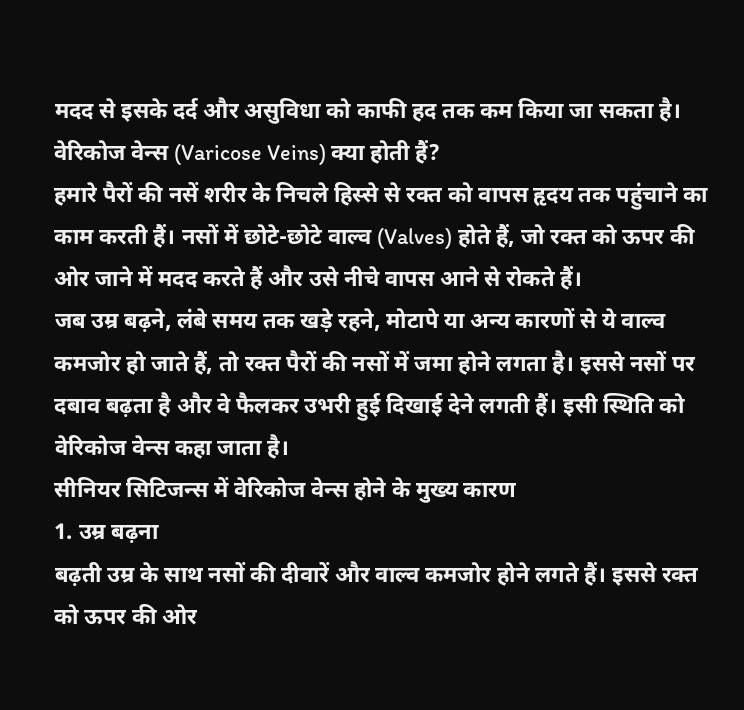मदद से इसके दर्द और असुविधा को काफी हद तक कम किया जा सकता है।
वेरिकोज वेन्स (Varicose Veins) क्या होती हैं?
हमारे पैरों की नसें शरीर के निचले हिस्से से रक्त को वापस हृदय तक पहुंचाने का काम करती हैं। नसों में छोटे-छोटे वाल्व (Valves) होते हैं, जो रक्त को ऊपर की ओर जाने में मदद करते हैं और उसे नीचे वापस आने से रोकते हैं।
जब उम्र बढ़ने, लंबे समय तक खड़े रहने, मोटापे या अन्य कारणों से ये वाल्व कमजोर हो जाते हैं, तो रक्त पैरों की नसों में जमा होने लगता है। इससे नसों पर दबाव बढ़ता है और वे फैलकर उभरी हुई दिखाई देने लगती हैं। इसी स्थिति को वेरिकोज वेन्स कहा जाता है।
सीनियर सिटिजन्स में वेरिकोज वेन्स होने के मुख्य कारण
1. उम्र बढ़ना
बढ़ती उम्र के साथ नसों की दीवारें और वाल्व कमजोर होने लगते हैं। इससे रक्त को ऊपर की ओर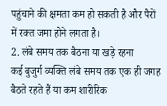पहुंचाने की क्षमता कम हो सकती है और पैरों में रक्त जमा होने लगता है।
2. लंबे समय तक बैठना या खड़े रहना
कई बुजुर्ग व्यक्ति लंबे समय तक एक ही जगह बैठते रहते हैं या कम शारीरिक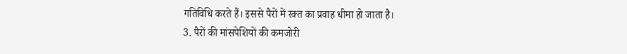गतिविधि करते हैं। इससे पैरों में रक्त का प्रवाह धीमा हो जाता है।
3. पैरों की मांसपेशियों की कमजोरी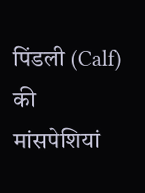पिंडली (Calf) की मांसपेशियां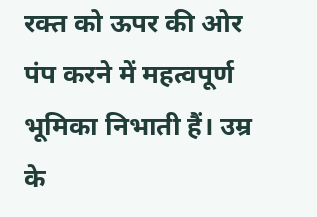रक्त को ऊपर की ओर पंप करने में महत्वपूर्ण भूमिका निभाती हैं। उम्र के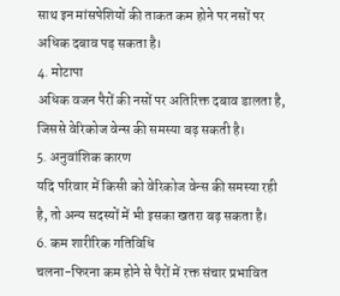साथ इन मांसपेशियों की ताकत कम होने पर नसों पर अधिक दबाव पड़ सकता है।
4. मोटापा
अधिक वजन पैरों की नसों पर अतिरिक्त दबाव डालता है, जिससे वेरिकोज वेन्स की समस्या बढ़ सकती है।
5. अनुवांशिक कारण
यदि परिवार में किसी को वेरिकोज वेन्स की समस्या रही है, तो अन्य सदस्यों में भी इसका खतरा बढ़ सकता है।
6. कम शारीरिक गतिविधि
चलना-फिरना कम होने से पैरों में रक्त संचार प्रभावित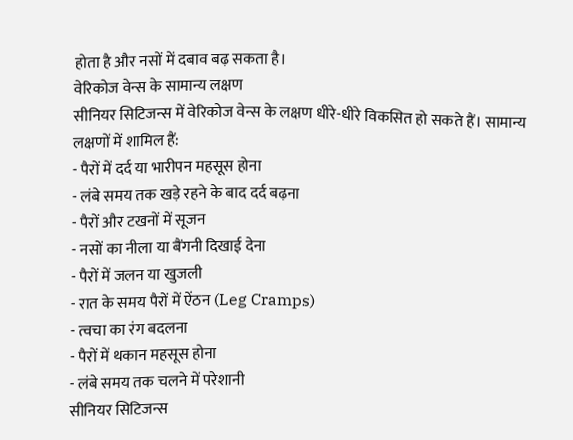होता है और नसों में दबाव बढ़ सकता है।
वेरिकोज वेन्स के सामान्य लक्षण
सीनियर सिटिजन्स में वेरिकोज वेन्स के लक्षण धीरे-धीरे विकसित हो सकते हैं। सामान्य लक्षणों में शामिल हैं:
- पैरों में दर्द या भारीपन महसूस होना
- लंबे समय तक खड़े रहने के बाद दर्द बढ़ना
- पैरों और टखनों में सूजन
- नसों का नीला या बैंगनी दिखाई देना
- पैरों में जलन या खुजली
- रात के समय पैरों में ऐंठन (Leg Cramps)
- त्वचा का रंग बदलना
- पैरों में थकान महसूस होना
- लंबे समय तक चलने में परेशानी
सीनियर सिटिजन्स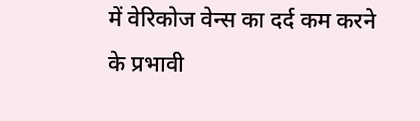में वेरिकोज वेन्स का दर्द कम करने के प्रभावी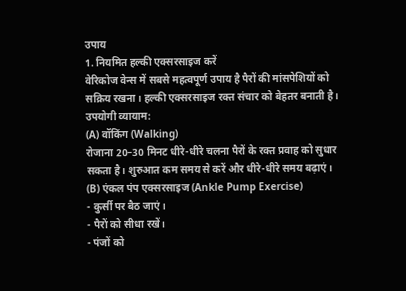उपाय
1. नियमित हल्की एक्सरसाइज करें
वेरिकोज वेन्स में सबसे महत्वपूर्ण उपाय है पैरों की मांसपेशियों को सक्रिय रखना। हल्की एक्सरसाइज रक्त संचार को बेहतर बनाती है।
उपयोगी व्यायाम:
(A) वॉकिंग (Walking)
रोजाना 20–30 मिनट धीरे-धीरे चलना पैरों के रक्त प्रवाह को सुधार सकता है। शुरुआत कम समय से करें और धीरे-धीरे समय बढ़ाएं।
(B) एंकल पंप एक्सरसाइज (Ankle Pump Exercise)
- कुर्सी पर बैठ जाएं।
- पैरों को सीधा रखें।
- पंजों को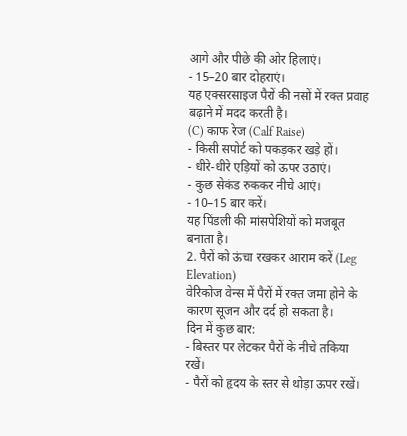आगे और पीछे की ओर हिलाएं।
- 15–20 बार दोहराएं।
यह एक्सरसाइज पैरों की नसों में रक्त प्रवाह बढ़ाने में मदद करती है।
(C) काफ रेज (Calf Raise)
- किसी सपोर्ट को पकड़कर खड़े हों।
- धीरे-धीरे एड़ियों को ऊपर उठाएं।
- कुछ सेकंड रुककर नीचे आएं।
- 10–15 बार करें।
यह पिंडली की मांसपेशियों को मजबूत बनाता है।
2. पैरों को ऊंचा रखकर आराम करें (Leg Elevation)
वेरिकोज वेन्स में पैरों में रक्त जमा होने के कारण सूजन और दर्द हो सकता है।
दिन में कुछ बार:
- बिस्तर पर लेटकर पैरों के नीचे तकिया रखें।
- पैरों को हृदय के स्तर से थोड़ा ऊपर रखें।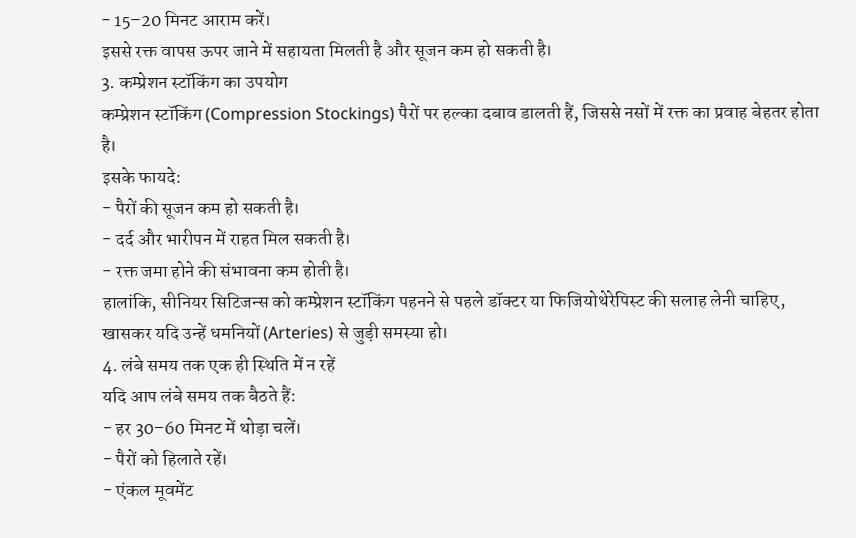- 15–20 मिनट आराम करें।
इससे रक्त वापस ऊपर जाने में सहायता मिलती है और सूजन कम हो सकती है।
3. कम्प्रेशन स्टॉकिंग का उपयोग
कम्प्रेशन स्टॉकिंग (Compression Stockings) पैरों पर हल्का दबाव डालती हैं, जिससे नसों में रक्त का प्रवाह बेहतर होता है।
इसके फायदे:
- पैरों की सूजन कम हो सकती है।
- दर्द और भारीपन में राहत मिल सकती है।
- रक्त जमा होने की संभावना कम होती है।
हालांकि, सीनियर सिटिजन्स को कम्प्रेशन स्टॉकिंग पहनने से पहले डॉक्टर या फिजियोथेरेपिस्ट की सलाह लेनी चाहिए, खासकर यदि उन्हें धमनियों (Arteries) से जुड़ी समस्या हो।
4. लंबे समय तक एक ही स्थिति में न रहें
यदि आप लंबे समय तक बैठते हैं:
- हर 30–60 मिनट में थोड़ा चलें।
- पैरों को हिलाते रहें।
- एंकल मूवमेंट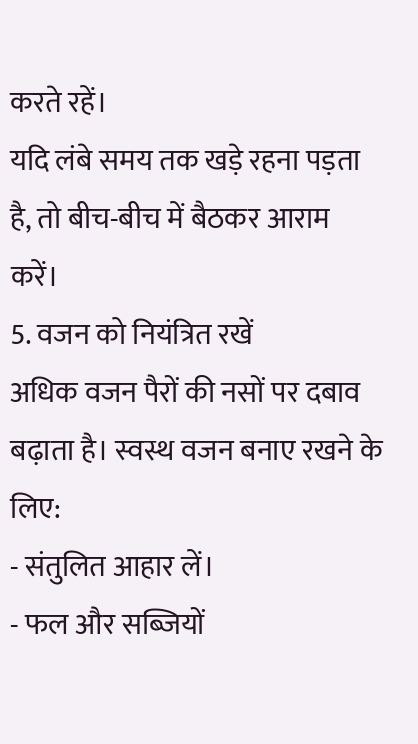करते रहें।
यदि लंबे समय तक खड़े रहना पड़ता है, तो बीच-बीच में बैठकर आराम करें।
5. वजन को नियंत्रित रखें
अधिक वजन पैरों की नसों पर दबाव बढ़ाता है। स्वस्थ वजन बनाए रखने के लिए:
- संतुलित आहार लें।
- फल और सब्जियों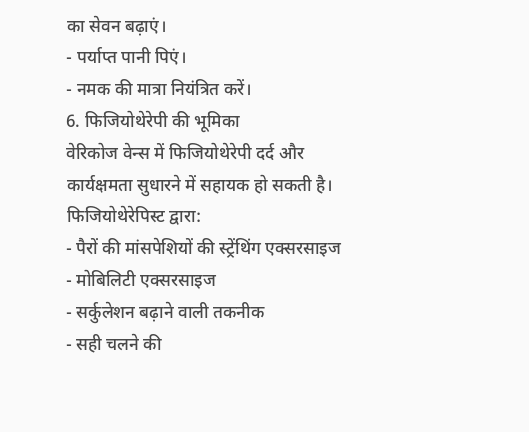का सेवन बढ़ाएं।
- पर्याप्त पानी पिएं।
- नमक की मात्रा नियंत्रित करें।
6. फिजियोथेरेपी की भूमिका
वेरिकोज वेन्स में फिजियोथेरेपी दर्द और कार्यक्षमता सुधारने में सहायक हो सकती है।
फिजियोथेरेपिस्ट द्वारा:
- पैरों की मांसपेशियों की स्ट्रेंथिंग एक्सरसाइज
- मोबिलिटी एक्सरसाइज
- सर्कुलेशन बढ़ाने वाली तकनीक
- सही चलने की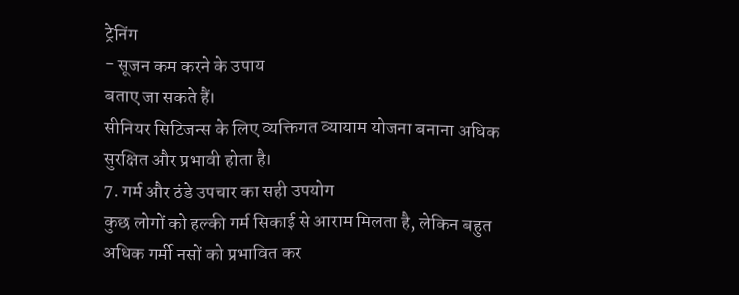ट्रेनिंग
- सूजन कम करने के उपाय
बताए जा सकते हैं।
सीनियर सिटिजन्स के लिए व्यक्तिगत व्यायाम योजना बनाना अधिक सुरक्षित और प्रभावी होता है।
7. गर्म और ठंडे उपचार का सही उपयोग
कुछ लोगों को हल्की गर्म सिकाई से आराम मिलता है, लेकिन बहुत अधिक गर्मी नसों को प्रभावित कर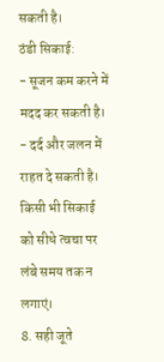सकती है।
ठंडी सिकाई:
- सूजन कम करने में मदद कर सकती है।
- दर्द और जलन में राहत दे सकती है।
किसी भी सिकाई को सीधे त्वचा पर लंबे समय तक न लगाएं।
8. सही जूते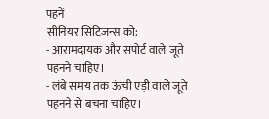पहनें
सीनियर सिटिजन्स को:
- आरामदायक और सपोर्ट वाले जूते पहनने चाहिए।
- लंबे समय तक ऊंची एड़ी वाले जूते पहनने से बचना चाहिए।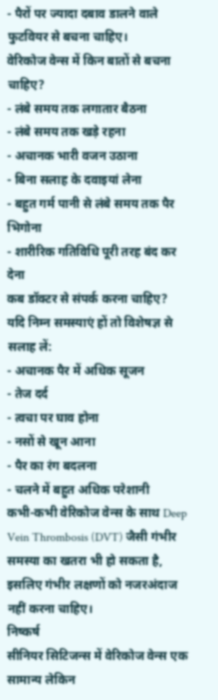- पैरों पर ज्यादा दबाव डालने वाले फुटवियर से बचना चाहिए।
वेरिकोज वेन्स में किन बातों से बचना चाहिए?
- लंबे समय तक लगातार बैठना
- लंबे समय तक खड़े रहना
- अचानक भारी वजन उठाना
- बिना सलाह के दवाइयां लेना
- बहुत गर्म पानी से लंबे समय तक पैर भिगोना
- शारीरिक गतिविधि पूरी तरह बंद कर देना
कब डॉक्टर से संपर्क करना चाहिए?
यदि निम्न समस्याएं हों तो विशेषज्ञ से सलाह लें:
- अचानक पैर में अधिक सूजन
- तेज दर्द
- त्वचा पर घाव होना
- नसों से खून आना
- पैर का रंग बदलना
- चलने में बहुत अधिक परेशानी
कभी-कभी वेरिकोज वेन्स के साथ Deep Vein Thrombosis (DVT) जैसी गंभीर समस्या का खतरा भी हो सकता है, इसलिए गंभीर लक्षणों को नजरअंदाज नहीं करना चाहिए।
निष्कर्ष
सीनियर सिटिजन्स में वेरिकोज वेन्स एक सामान्य लेकिन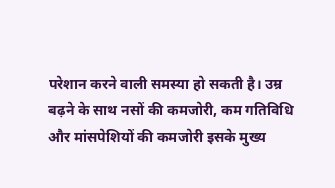परेशान करने वाली समस्या हो सकती है। उम्र बढ़ने के साथ नसों की कमजोरी, कम गतिविधि और मांसपेशियों की कमजोरी इसके मुख्य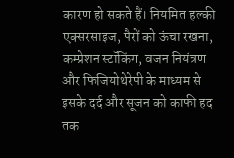कारण हो सकते हैं। नियमित हल्की एक्सरसाइज, पैरों को ऊंचा रखना, कम्प्रेशन स्टॉकिंग, वजन नियंत्रण और फिजियोथेरेपी के माध्यम से इसके दर्द और सूजन को काफी हद तक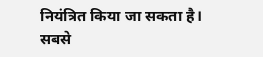नियंत्रित किया जा सकता है।
सबसे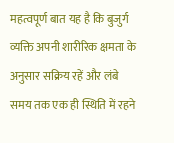महत्वपूर्ण बात यह है कि बुजुर्ग व्यक्ति अपनी शारीरिक क्षमता के अनुसार सक्रिय रहें और लंबे समय तक एक ही स्थिति में रहने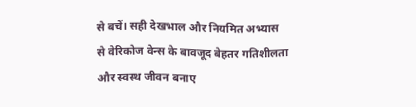से बचें। सही देखभाल और नियमित अभ्यास से वेरिकोज वेन्स के बावजूद बेहतर गतिशीलता और स्वस्थ जीवन बनाए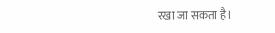रखा जा सकता है।